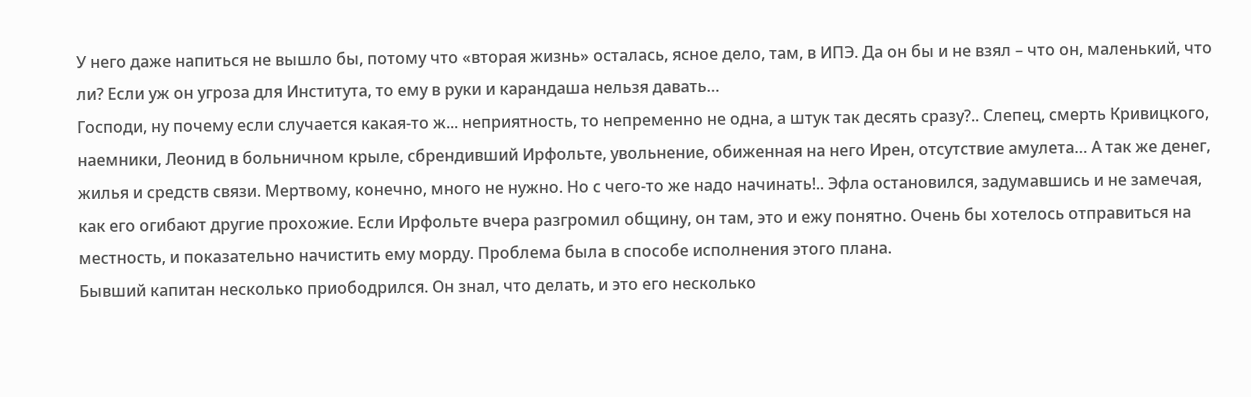У него даже напиться не вышло бы, потому что «вторая жизнь» осталась, ясное дело, там, в ИПЭ. Да он бы и не взял – что он, маленький, что ли? Если уж он угроза для Института, то ему в руки и карандаша нельзя давать…
Господи, ну почему если случается какая-то ж... неприятность, то непременно не одна, а штук так десять сразу?.. Слепец, смерть Кривицкого, наемники, Леонид в больничном крыле, сбрендивший Ирфольте, увольнение, обиженная на него Ирен, отсутствие амулета… А так же денег, жилья и средств связи. Мертвому, конечно, много не нужно. Но с чего-то же надо начинать!.. Эфла остановился, задумавшись и не замечая, как его огибают другие прохожие. Если Ирфольте вчера разгромил общину, он там, это и ежу понятно. Очень бы хотелось отправиться на местность, и показательно начистить ему морду. Проблема была в способе исполнения этого плана.
Бывший капитан несколько приободрился. Он знал, что делать, и это его несколько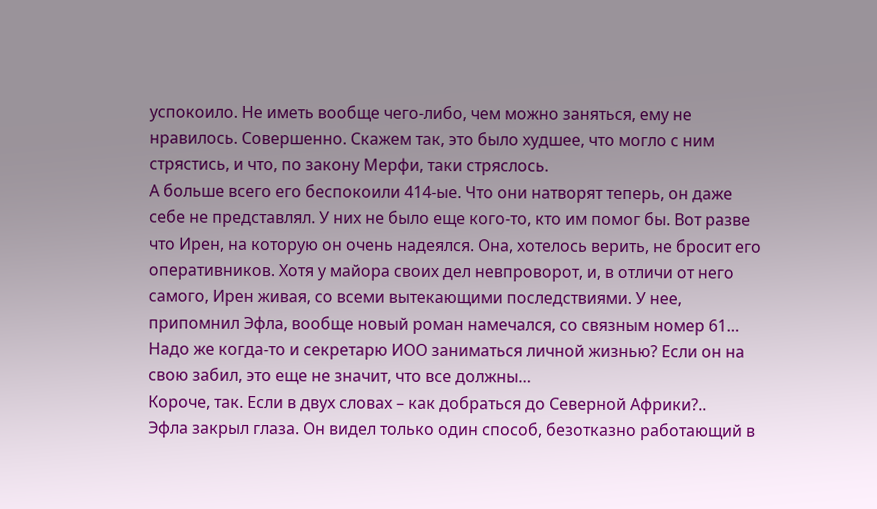успокоило. Не иметь вообще чего-либо, чем можно заняться, ему не нравилось. Совершенно. Скажем так, это было худшее, что могло с ним стрястись, и что, по закону Мерфи, таки стряслось.
А больше всего его беспокоили 414-ые. Что они натворят теперь, он даже себе не представлял. У них не было еще кого-то, кто им помог бы. Вот разве что Ирен, на которую он очень надеялся. Она, хотелось верить, не бросит его оперативников. Хотя у майора своих дел невпроворот, и, в отличи от него самого, Ирен живая, со всеми вытекающими последствиями. У нее, припомнил Эфла, вообще новый роман намечался, со связным номер 61… Надо же когда-то и секретарю ИОО заниматься личной жизнью? Если он на свою забил, это еще не значит, что все должны…
Короче, так. Если в двух словах – как добраться до Северной Африки?..
Эфла закрыл глаза. Он видел только один способ, безотказно работающий в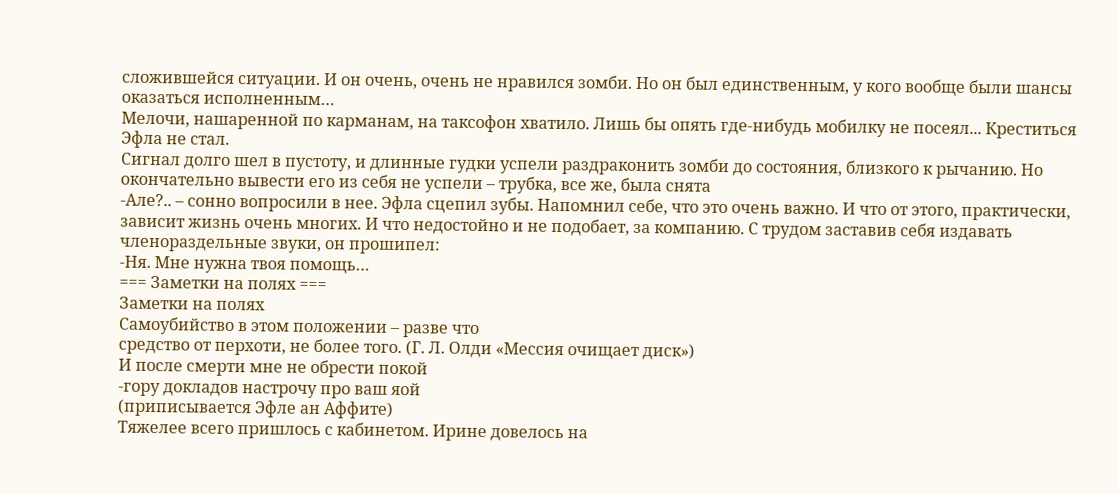сложившейся ситуации. И он очень, очень не нравился зомби. Но он был единственным, у кого вообще были шансы оказаться исполненным…
Мелочи, нашаренной по карманам, на таксофон хватило. Лишь бы опять где-нибудь мобилку не посеял... Креститься Эфла не стал.
Сигнал долго шел в пустоту, и длинные гудки успели раздраконить зомби до состояния, близкого к рычанию. Но окончательно вывести его из себя не успели – трубка, все же, была снята
-Але?.. – сонно вопросили в нее. Эфла сцепил зубы. Напомнил себе, что это очень важно. И что от этого, практически, зависит жизнь очень многих. И что недостойно и не подобает, за компанию. С трудом заставив себя издавать членораздельные звуки, он прошипел:
-Ня. Мне нужна твоя помощь…
=== Заметки на полях ===
Заметки на полях
Самоубийство в этом положении – разве что
средство от перхоти, не более того. (Г. Л. Олди «Мессия очищает диск»)
И после смерти мне не обрести покой
-гору докладов настрочу про ваш яой
(приписывается Эфле ан Аффите)
Тяжелее всего пришлось с кабинетом. Ирине довелось на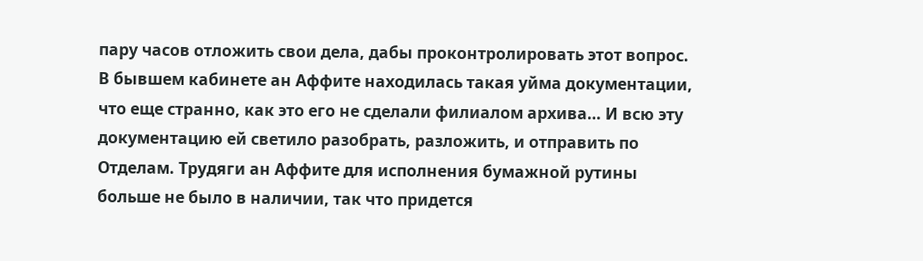пару часов отложить свои дела, дабы проконтролировать этот вопрос. В бывшем кабинете ан Аффите находилась такая уйма документации, что еще странно, как это его не сделали филиалом архива… И всю эту документацию ей светило разобрать, разложить, и отправить по Отделам. Трудяги ан Аффите для исполнения бумажной рутины больше не было в наличии, так что придется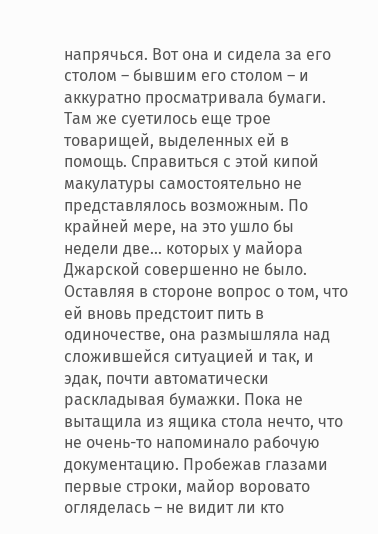напрячься. Вот она и сидела за его столом – бывшим его столом – и аккуратно просматривала бумаги. Там же суетилось еще трое товарищей, выделенных ей в помощь. Справиться с этой кипой макулатуры самостоятельно не представлялось возможным. По крайней мере, на это ушло бы недели две… которых у майора Джарской совершенно не было.
Оставляя в стороне вопрос о том, что ей вновь предстоит пить в одиночестве, она размышляла над сложившейся ситуацией и так, и эдак, почти автоматически раскладывая бумажки. Пока не вытащила из ящика стола нечто, что не очень-то напоминало рабочую документацию. Пробежав глазами первые строки, майор воровато огляделась – не видит ли кто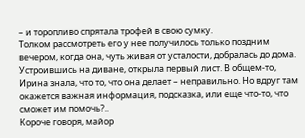– и торопливо спрятала трофей в свою сумку.
Толком рассмотреть его у нее получилось только поздним вечером, когда она, чуть живая от усталости, добралась до дома. Устроившись на диване, открыла первый лист. В общем-то, Ирина знала, что то, что она делает – неправильно. Но вдруг там окажется важная информация, подсказка, или еще что-то, что сможет им помочь?..
Короче говоря, майор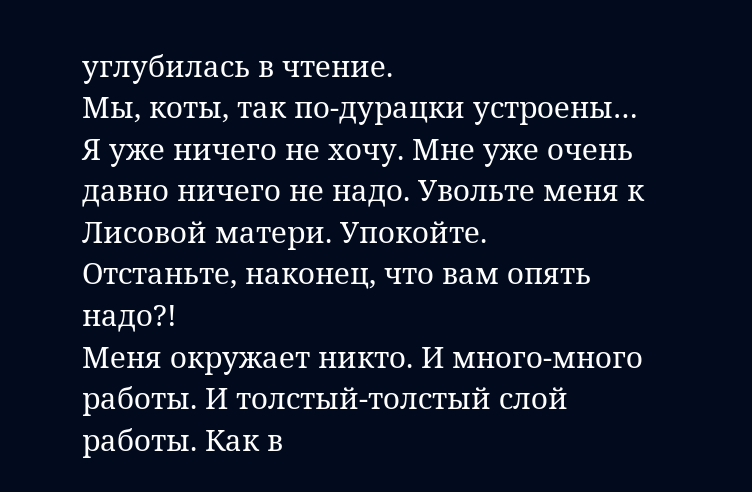углубилась в чтение.
Мы, коты, так по-дурацки устроены…
Я уже ничего не хочу. Мне уже очень давно ничего не надо. Увольте меня к Лисовой матери. Упокойте. Отстаньте, наконец, что вам опять надо?!
Меня окружает никто. И много-много работы. И толстый-толстый слой работы. Как в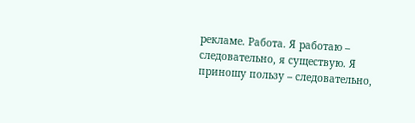рекламе. Работа. Я работаю – следовательно, я существую. Я приношу пользу – следовательно,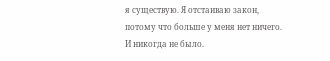я существую. Я отстаиваю закон, потому что больше у меня нет ничего.
И никогда не было.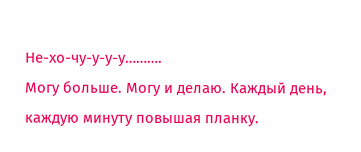Не-хо-чу-у-у-у……….
Могу больше. Могу и делаю. Каждый день, каждую минуту повышая планку.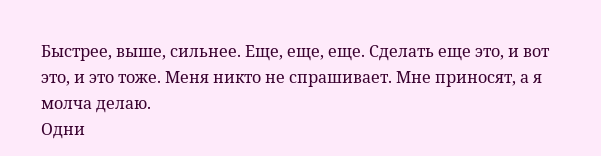Быстрее, выше, сильнее. Еще, еще, еще. Сделать еще это, и вот это, и это тоже. Меня никто не спрашивает. Мне приносят, а я молча делаю.
Одни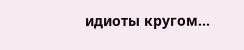идиоты кругом…